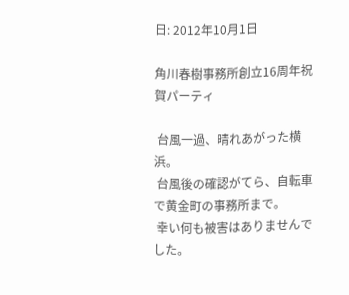日: 2012年10月1日

角川春樹事務所創立16周年祝賀パーティ

 台風一過、晴れあがった横浜。
 台風後の確認がてら、自転車で黄金町の事務所まで。
 幸い何も被害はありませんでした。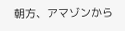朝方、アマゾンから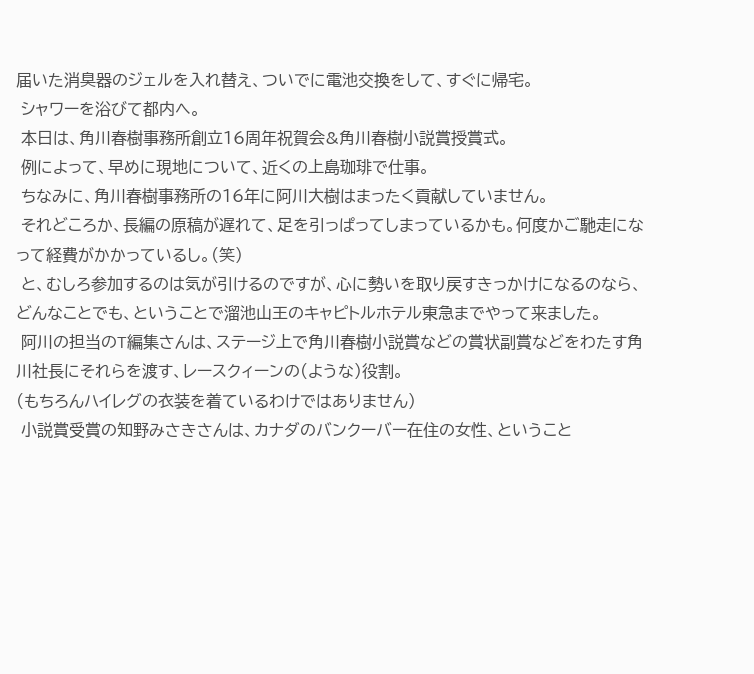届いた消臭器のジェルを入れ替え、ついでに電池交換をして、すぐに帰宅。
 シャワーを浴びて都内へ。
 本日は、角川春樹事務所創立16周年祝賀会&角川春樹小説賞授賞式。
 例によって、早めに現地について、近くの上島珈琲で仕事。
 ちなみに、角川春樹事務所の16年に阿川大樹はまったく貢献していません。
 それどころか、長編の原稿が遅れて、足を引っぱってしまっているかも。何度かご馳走になって経費がかかっているし。(笑)
 と、むしろ参加するのは気が引けるのですが、心に勢いを取り戻すきっかけになるのなら、どんなことでも、ということで溜池山王のキャピトルホテル東急までやって来ました。
 阿川の担当のT編集さんは、ステージ上で角川春樹小説賞などの賞状副賞などをわたす角川社長にそれらを渡す、レースクィーンの(ような)役割。
(もちろんハイレグの衣装を着ているわけではありません)
 小説賞受賞の知野みさきさんは、カナダのバンクーバー在住の女性、ということ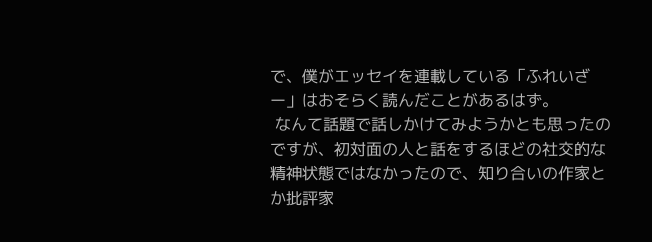で、僕がエッセイを連載している「ふれいざー」はおそらく読んだことがあるはず。
 なんて話題で話しかけてみようかとも思ったのですが、初対面の人と話をするほどの社交的な精神状態ではなかったので、知り合いの作家とか批評家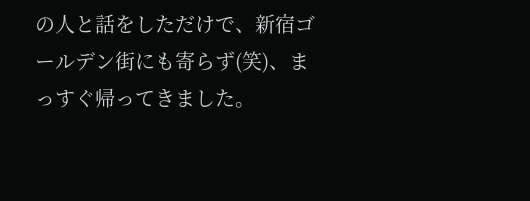の人と話をしただけで、新宿ゴールデン街にも寄らず(笑)、まっすぐ帰ってきました。